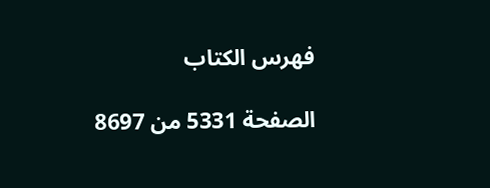فهرس الكتاب

الصفحة 5331 من 8697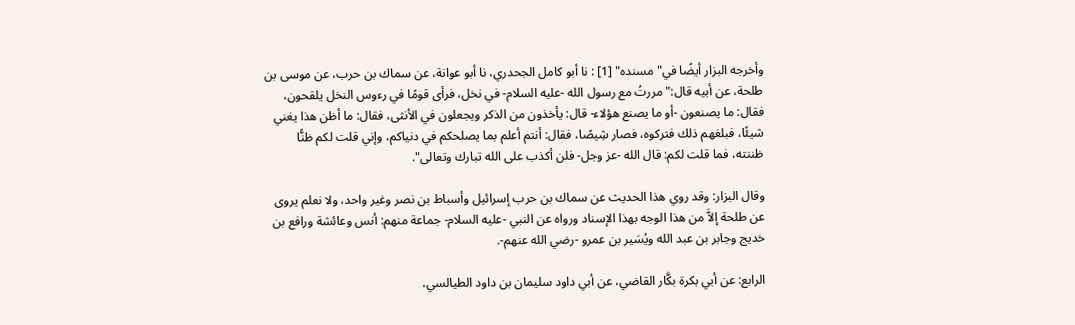وأخرجه البزار أيضًا في"مسنده" [1] : نا أبو كامل الجحدري، نا أبو عوانة، عن سماك بن حرب، عن موسى بن طلحة، عن أبيه قال:"مررتُ مع رسول الله -عليه السلام- في نخل، فرأى قومًا في رءوس النخل يلقحون، فقال: ما يصنعون -أو ما يصنع هؤلاء- قال: يأخذون من الذكر ويجعلون في الأنثى، فقال: ما أظن هذا يغني شيئًا، فبلغهم ذلك فتركوه، فصار شِيصًا، فقال: أنتم أعلم بما يصلحكم في دنياكم، وإني قلت لكم ظنًّا ظننته، فما قلت لكم: قال الله -عز وجل- فلن أكذب على الله تبارك وتعالى".

وقال البزار: وقد روي هذا الحديث عن سماك بن حرب إسرائيل وأسباط بن نصر وغير واحد، ولا نعلم يروى عن طلحة إلاَّ من هذا الوجه بهذا الإسناد ورواه عن النبي -عليه السلام- جماعة منهم: أنس وعائشة ورافع بن خديج وجابر بن عبد الله ويُسَير بن عمرو -رضي الله عنهم-.

الرابع: عن أبي بكرة بكَّار القاضي، عن أبي داود سليمان بن داود الطيالسي،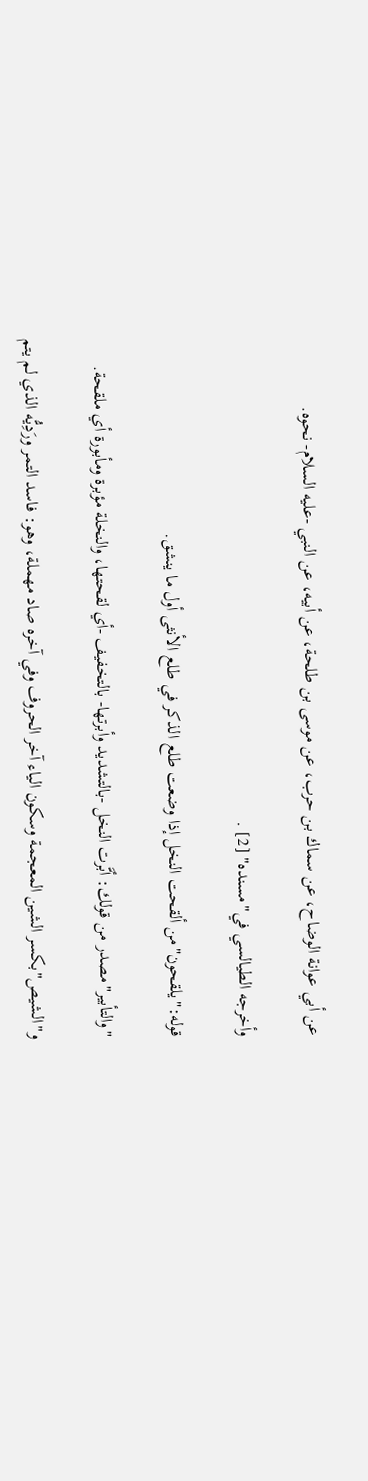عن أبي عوانة الوضاح، عن سماك بن حرب، عن موسى بن طلحة، عن أبيه، عن النبي -عليه السلام- نحوه.

وأخرجه الطيالسي في"مسنده" [2] .

قوله:"يلقحون"من ألقحت النخل إذا وضعت طلع الذكر في طلع الأنثى أول ما ينشق.

"والتأبير"مصدر من قولك: أبَّرت النخل -بالتشديد وأبرتها- بالتخفيف -أي لقحتها، والنخلة مؤبرة ومأبورة أي ملقحة.

و"الشيص"بكسر الشين المعجمة وسكون الياء آخر الحروف وفي آخره صاد مهملة، وهو: فاسد التمر ورَدِيُّه الذي لم يتم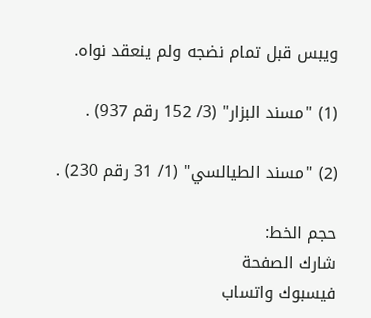ويبس قبل تمام نضجه ولم ينعقد نواه.

(1) "مسند البزار" (3/ 152 رقم 937) .

(2) "مسند الطيالسي" (1/ 31 رقم 230) .

حجم الخط:
شارك الصفحة
فيسبوك واتساب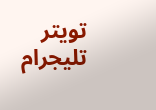تويتر تليجرام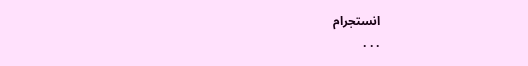انستجرام
. . .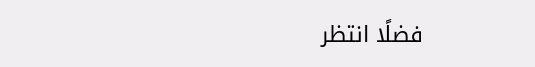فضلًا انتظر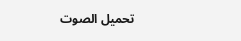تحميل الصوت